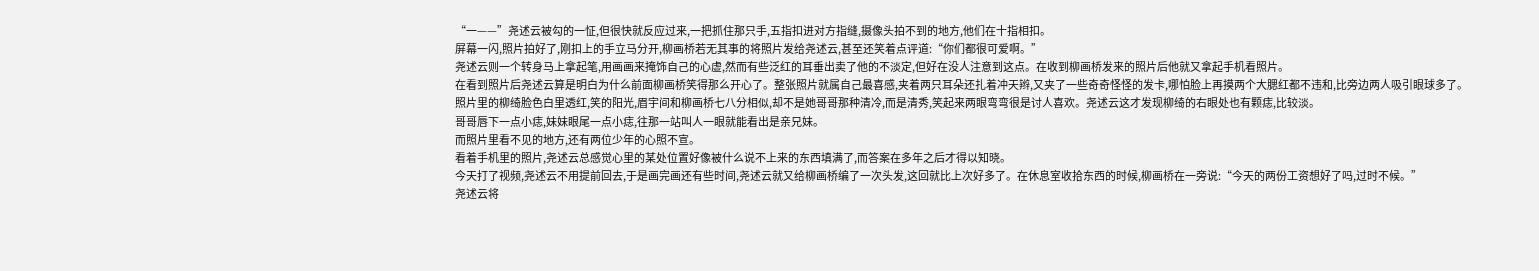“一——”尧述云被勾的一怔,但很快就反应过来,一把抓住那只手,五指扣进对方指缝,摄像头拍不到的地方,他们在十指相扣。
屏幕一闪,照片拍好了,刚扣上的手立马分开,柳画桥若无其事的将照片发给尧述云,甚至还笑着点评道:“你们都很可爱啊。”
尧述云则一个转身马上拿起笔,用画画来掩饰自己的心虚,然而有些泛红的耳垂出卖了他的不淡定,但好在没人注意到这点。在收到柳画桥发来的照片后他就又拿起手机看照片。
在看到照片后尧述云算是明白为什么前面柳画桥笑得那么开心了。整张照片就属自己最喜感,夹着两只耳朵还扎着冲天辫,又夹了一些奇奇怪怪的发卡,哪怕脸上再摸两个大腮红都不违和,比旁边两人吸引眼球多了。
照片里的柳绮脸色白里透红,笑的阳光,眉宇间和柳画桥七八分相似,却不是她哥哥那种清冷,而是清秀,笑起来两眼弯弯很是讨人喜欢。尧述云这才发现柳绮的右眼处也有颗痣,比较淡。
哥哥唇下一点小痣,妹妹眼尾一点小痣,往那一站叫人一眼就能看出是亲兄妹。
而照片里看不见的地方,还有两位少年的心照不宣。
看着手机里的照片,尧述云总感觉心里的某处位置好像被什么说不上来的东西填满了,而答案在多年之后才得以知晓。
今天打了视频,尧述云不用提前回去,于是画完画还有些时间,尧述云就又给柳画桥编了一次头发,这回就比上次好多了。在休息室收拾东西的时候,柳画桥在一旁说:“今天的两份工资想好了吗,过时不候。”
尧述云将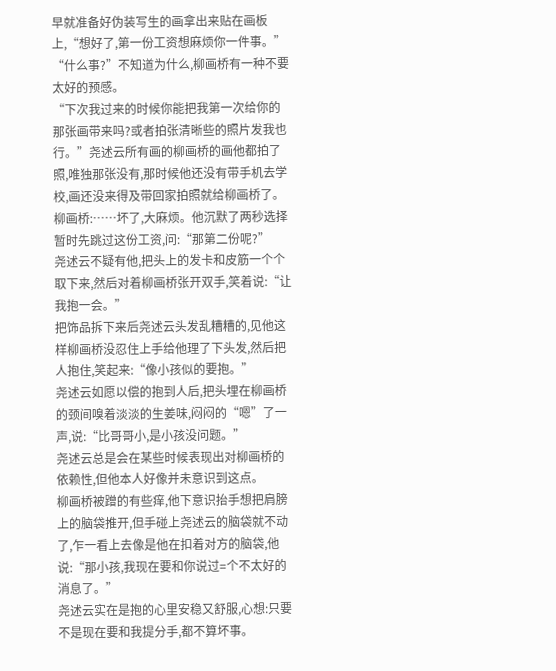早就准备好伪装写生的画拿出来贴在画板上,“想好了,第一份工资想麻烦你一件事。”
“什么事?”不知道为什么,柳画桥有一种不要太好的预感。
“下次我过来的时候你能把我第一次给你的那张画带来吗?或者拍张清晰些的照片发我也行。”尧述云所有画的柳画桥的画他都拍了照,唯独那张没有,那时候他还没有带手机去学校,画还没来得及带回家拍照就给柳画桥了。
柳画桥:……坏了,大麻烦。他沉默了两秒选择暂时先跳过这份工资,问:“那第二份呢?”
尧述云不疑有他,把头上的发卡和皮筋一个个取下来,然后对着柳画桥张开双手,笑着说:“让我抱一会。”
把饰品拆下来后尧述云头发乱糟糟的,见他这样柳画桥没忍住上手给他理了下头发,然后把人抱住,笑起来:“像小孩似的要抱。”
尧述云如愿以偿的抱到人后,把头埋在柳画桥的颈间嗅着淡淡的生姜味,闷闷的“嗯”了一声,说:“比哥哥小,是小孩没问题。”
尧述云总是会在某些时候表现出对柳画桥的依赖性,但他本人好像并未意识到这点。
柳画桥被蹭的有些痒,他下意识抬手想把肩膀上的脑袋推开,但手碰上尧述云的脑袋就不动了,乍一看上去像是他在扣着对方的脑袋,他说:“那小孩,我现在要和你说过=个不太好的消息了。”
尧述云实在是抱的心里安稳又舒服,心想:只要不是现在要和我提分手,都不算坏事。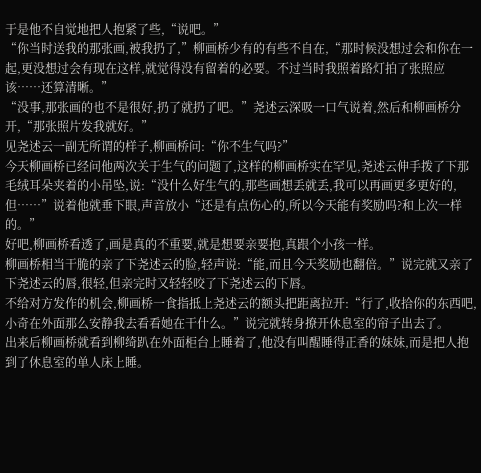于是他不自觉地把人抱紧了些,“说吧。”
“你当时送我的那张画,被我扔了,”柳画桥少有的有些不自在,“那时候没想过会和你在一起,更没想过会有现在这样,就觉得没有留着的必要。不过当时我照着路灯拍了张照应该……还算清晰。”
“没事,那张画的也不是很好,扔了就扔了吧。”尧述云深吸一口气说着,然后和柳画桥分开,“那张照片发我就好。”
见尧述云一副无所谓的样子,柳画桥问:“你不生气吗?”
今天柳画桥已经问他两次关于生气的问题了,这样的柳画桥实在罕见,尧述云伸手拨了下那毛绒耳朵夹着的小吊坠,说:“没什么好生气的,那些画想丢就丢,我可以再画更多更好的,但……”说着他就垂下眼,声音放小“还是有点伤心的,所以今天能有奖励吗?和上次一样的。”
好吧,柳画桥看透了,画是真的不重要,就是想要亲要抱,真跟个小孩一样。
柳画桥相当干脆的亲了下尧述云的脸,轻声说:“能,而且今天奖励也翻倍。”说完就又亲了下尧述云的唇,很轻,但亲完时又轻轻咬了下尧述云的下唇。
不给对方发作的机会,柳画桥一食指抵上尧述云的额头把距离拉开:“行了,收拾你的东西吧,小奇在外面那么安静我去看看她在干什么。”说完就转身撩开休息室的帘子出去了。
出来后柳画桥就看到柳绮趴在外面柜台上睡着了,他没有叫醒睡得正香的妹妹,而是把人抱到了休息室的单人床上睡。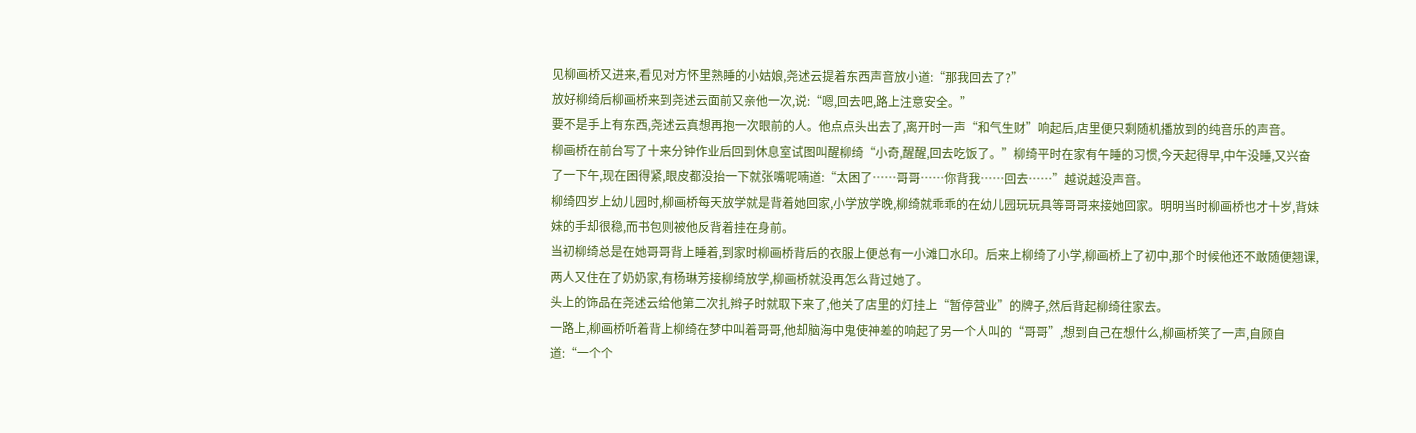见柳画桥又进来,看见对方怀里熟睡的小姑娘,尧述云提着东西声音放小道:“那我回去了?”
放好柳绮后柳画桥来到尧述云面前又亲他一次,说:“嗯,回去吧,路上注意安全。”
要不是手上有东西,尧述云真想再抱一次眼前的人。他点点头出去了,离开时一声“和气生财”响起后,店里便只剩随机播放到的纯音乐的声音。
柳画桥在前台写了十来分钟作业后回到休息室试图叫醒柳绮“小奇,醒醒,回去吃饭了。”柳绮平时在家有午睡的习惯,今天起得早,中午没睡,又兴奋了一下午,现在困得紧,眼皮都没抬一下就张嘴呢喃道:“太困了……哥哥……你背我……回去……”越说越没声音。
柳绮四岁上幼儿园时,柳画桥每天放学就是背着她回家,小学放学晚,柳绮就乖乖的在幼儿园玩玩具等哥哥来接她回家。明明当时柳画桥也才十岁,背妹妹的手却很稳,而书包则被他反背着挂在身前。
当初柳绮总是在她哥哥背上睡着,到家时柳画桥背后的衣服上便总有一小滩口水印。后来上柳绮了小学,柳画桥上了初中,那个时候他还不敢随便翘课,两人又住在了奶奶家,有杨琳芳接柳绮放学,柳画桥就没再怎么背过她了。
头上的饰品在尧述云给他第二次扎辫子时就取下来了,他关了店里的灯挂上“暂停营业”的牌子,然后背起柳绮往家去。
一路上,柳画桥听着背上柳绮在梦中叫着哥哥,他却脑海中鬼使神差的响起了另一个人叫的“哥哥”,想到自己在想什么,柳画桥笑了一声,自顾自道:“一个个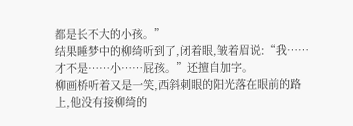都是长不大的小孩。”
结果睡梦中的柳绮听到了,闭着眼,皱着眉说:“我……才不是……小……屁孩。”还擅自加字。
柳画桥听着又是一笑,西斜刺眼的阳光落在眼前的路上,他没有接柳绮的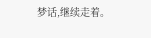梦话,继续走着。